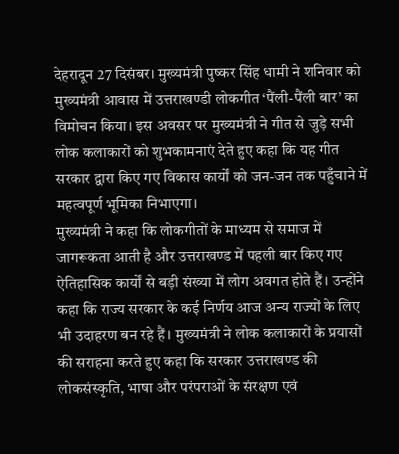देहरादून 27 दिसंबर। मुख्यमंत्री पुष्कर सिंह धामी ने शनिवार को मुख्यमंत्री आवास में उत्तराखण्डी लोकगीत ‘पैंली-पैंली बार’ का विमोचन किया। इस अवसर पर मुख्यमंत्री ने गीत से जुड़े सभी लोक कलाकारों को शुभकामनाएं देते हुए कहा कि यह गीत सरकार द्वारा किए गए विकास कार्यों को जन-जन तक पहुँचाने में महत्वपूर्ण भूमिका निभाएगा।
मुख्यमंत्री ने कहा कि लोकगीतों के माध्यम से समाज में जागरूकता आती है और उत्तराखण्ड में पहली बार किए गए ऐतिहासिक कार्यों से बड़ी संख्या में लोग अवगत होते हैं। उन्होंने कहा कि राज्य सरकार के कई निर्णय आज अन्य राज्यों के लिए भी उदाहरण बन रहे हैं। मुख्यमंत्री ने लोक कलाकारों के प्रयासों की सराहना करते हुए कहा कि सरकार उत्तराखण्ड की लोकसंस्कृति, भाषा और परंपराओं के संरक्षण एवं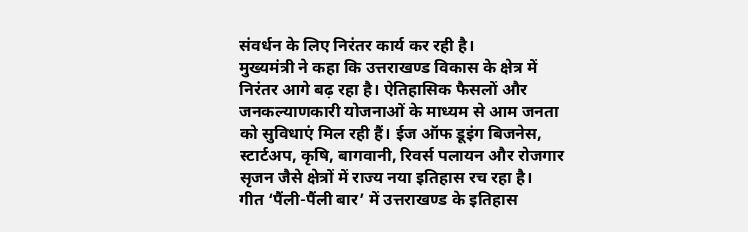संवर्धन के लिए निरंतर कार्य कर रही है।
मुख्यमंत्री ने कहा कि उत्तराखण्ड विकास के क्षेत्र में निरंतर आगे बढ़ रहा है। ऐतिहासिक फैसलों और जनकल्याणकारी योजनाओं के माध्यम से आम जनता को सुविधाएं मिल रही हैं। ईज ऑफ डूइंग बिजनेस, स्टार्टअप, कृषि, बागवानी, रिवर्स पलायन और रोजगार सृजन जैसे क्षेत्रों में राज्य नया इतिहास रच रहा है।
गीत ‘पैंली-पैंली बार’ में उत्तराखण्ड के इतिहास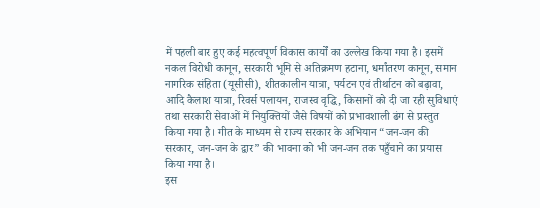में पहली बार हुए कई महत्वपूर्ण विकास कार्यों का उल्लेख किया गया है। इसमें नकल विरोधी कानून, सरकारी भूमि से अतिक्रमण हटाना, धर्मांतरण कानून, समान नागरिक संहिता (यूसीसी), शीतकालीन यात्रा, पर्यटन एवं तीर्थाटन को बढ़ावा, आदि कैलाश यात्रा, रिवर्स पलायन, राजस्व वृद्धि, किसानों को दी जा रही सुविधाएं तथा सरकारी सेवाओं में नियुक्तियों जैसे विषयों को प्रभावशाली ढंग से प्रस्तुत किया गया है। गीत के माध्यम से राज्य सरकार के अभियान “जन-जन की सरकार, जन-जन के द्वार” की भावना को भी जन-जन तक पहुँचाने का प्रयास किया गया है।
इस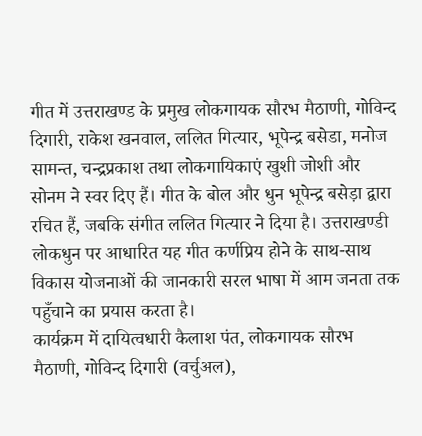गीत में उत्तराखण्ड के प्रमुख लोकगायक सौरभ मैठाणी, गोविन्द दिगारी, राकेश खनवाल, ललित गित्यार, भूपेन्द्र बसेडा, मनोज सामन्त, चन्द्रप्रकाश तथा लोकगायिकाएं खुशी जोशी और सोनम ने स्वर दिए हैं। गीत के बोल और धुन भूपेन्द्र बसेड़ा द्वारा रचित हैं, जबकि संगीत ललित गित्यार ने दिया है। उत्तराखण्डी लोकधुन पर आधारित यह गीत कर्णप्रिय होने के साथ-साथ विकास योजनाओं की जानकारी सरल भाषा में आम जनता तक पहुँचाने का प्रयास करता है।
कार्यक्रम में दायित्वधारी कैलाश पंत, लोकगायक सौरभ मैठाणी, गोविन्द दिगारी (वर्चुअल),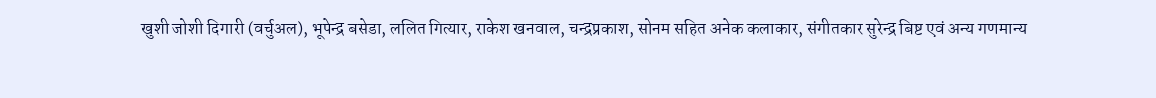खुशी जोशी दिगारी (वर्चुअल), भूपेन्द्र बसेडा, ललित गित्यार, राकेश खनवाल, चन्द्रप्रकाश, सोनम सहित अनेक कलाकार, संगीतकार सुरेन्द्र बिष्ट एवं अन्य गणमान्य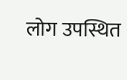लोग उपस्थित